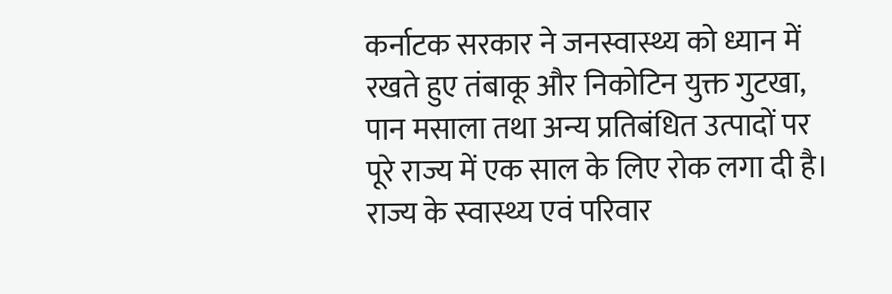कर्नाटक सरकार ने जनस्वास्थ्य को ध्यान में रखते हुए तंबाकू और निकोटिन युक्त गुटखा, पान मसाला तथा अन्य प्रतिबंधित उत्पादों पर पूरे राज्य में एक साल के लिए रोक लगा दी है। राज्य के स्वास्थ्य एवं परिवार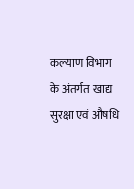कल्याण विभाग के अंतर्गत खाद्य सुरक्षा एवं औषधि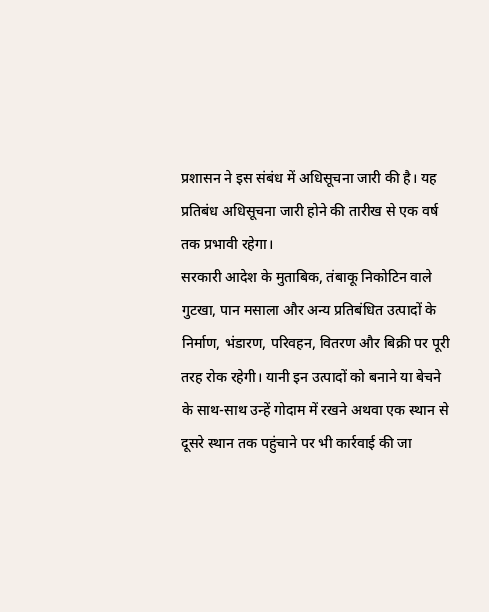प्रशासन ने इस संबंध में अधिसूचना जारी की है। यह प्रतिबंध अधिसूचना जारी होने की तारीख से एक वर्ष तक प्रभावी रहेगा।
सरकारी आदेश के मुताबिक, तंबाकू निकोटिन वाले गुटखा, पान मसाला और अन्य प्रतिबंधित उत्पादों के निर्माण, भंडारण, परिवहन, वितरण और बिक्री पर पूरी तरह रोक रहेगी। यानी इन उत्पादों को बनाने या बेचने के साथ-साथ उन्हें गोदाम में रखने अथवा एक स्थान से दूसरे स्थान तक पहुंचाने पर भी कार्रवाई की जा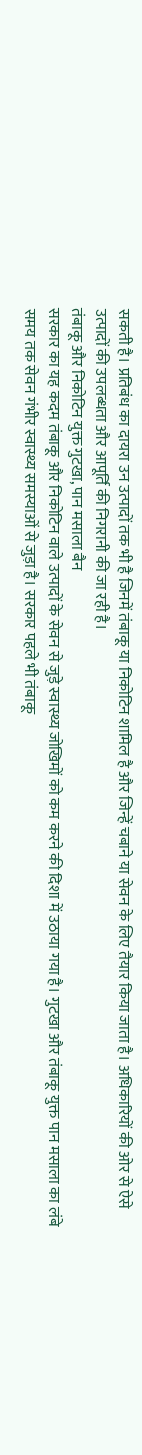सकती है। प्रतिबंध का दायरा उन उत्पादों तक भी है जिनमें तंबाकू या निकोटिन शामिल है और जिन्हें चबाने या सेवन के लिए तैयार किया जाता है। अधिकारियों की ओर से ऐसे उत्पादों की उपलब्धता और आपूर्ति की निगरानी की जा रही है।
तंबाकू और निकोटिन युक्त गुटखा, पान मसाला बैन
सरकार का यह कदम तंबाकू और निकोटिन वाले उत्पादों के सेवन से जुड़े स्वास्थ्य जोखिमों को कम करने की दिशा में उठाया गया है। गुटखा और तंबाकू युक्त पान मसाला का लंबे समय तक सेवन गंभीर स्वास्थ्य समस्याओं से जुड़ा है। सरकार पहले भी तंबाकू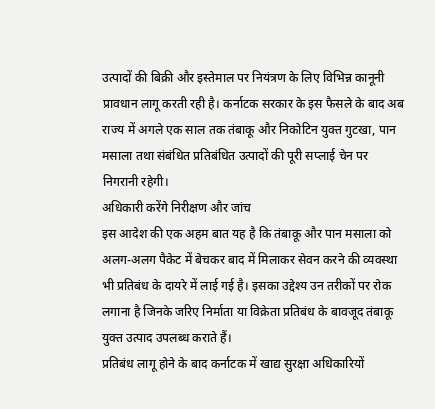उत्पादों की बिक्री और इस्तेमाल पर नियंत्रण के लिए विभिन्न कानूनी प्रावधान लागू करती रही है। कर्नाटक सरकार के इस फैसले के बाद अब राज्य में अगले एक साल तक तंबाकू और निकोटिन युक्त गुटखा, पान मसाला तथा संबंधित प्रतिबंधित उत्पादों की पूरी सप्लाई चेन पर निगरानी रहेगी।
अधिकारी करेंगे निरीक्षण और जांच
इस आदेश की एक अहम बात यह है कि तंबाकू और पान मसाला को अलग-अलग पैकेट में बेचकर बाद में मिलाकर सेवन करने की व्यवस्था भी प्रतिबंध के दायरे में लाई गई है। इसका उद्देश्य उन तरीकों पर रोक लगाना है जिनके जरिए निर्माता या विक्रेता प्रतिबंध के बावजूद तंबाकू युक्त उत्पाद उपलब्ध कराते हैं।
प्रतिबंध लागू होने के बाद कर्नाटक में खाद्य सुरक्षा अधिकारियों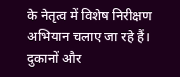के नेतृत्व में विशेष निरीक्षण अभियान चलाए जा रहे हैं। दुकानों और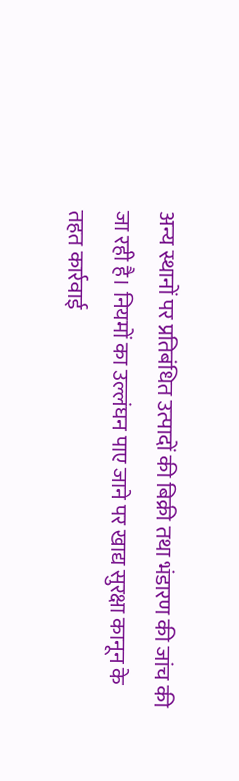अन्य स्थानों पर प्रतिबंधित उत्पादों की बिक्री तथा भंडारण की जांच की जा रही है। नियमों का उल्लंघन पाए जाने पर खाद्य सुरक्षा कानून के तहत कार्रवाई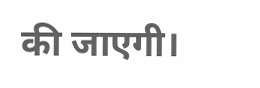की जाएगी।